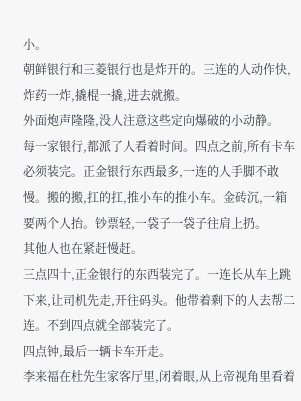小。
朝鲜银行和三菱银行也是炸开的。三连的人动作快,炸药一炸,撬棍一撬,进去就搬。
外面炮声隆隆,没人注意这些定向爆破的小动静。
每一家银行,都派了人看着时间。四点之前,所有卡车必须装完。正金银行东西最多,一连的人手脚不敢慢。搬的搬,扛的扛,推小车的推小车。金砖沉,一箱要两个人抬。钞票轻,一袋子一袋子往肩上扔。
其他人也在紧赶慢赶。
三点四十,正金银行的东西装完了。一连长从车上跳下来,让司机先走,开往码头。他带着剩下的人去帮二连。不到四点就全部装完了。
四点钟,最后一辆卡车开走。
李来福在杜先生家客厅里,闭着眼,从上帝视角里看着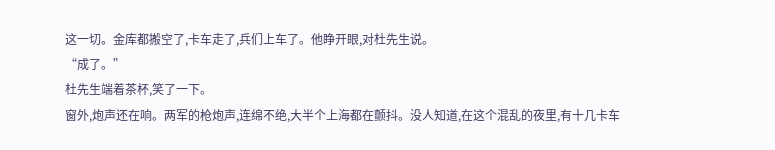这一切。金库都搬空了,卡车走了,兵们上车了。他睁开眼,对杜先生说。
“成了。”
杜先生端着茶杯,笑了一下。
窗外,炮声还在响。两军的枪炮声,连绵不绝,大半个上海都在颤抖。没人知道,在这个混乱的夜里,有十几卡车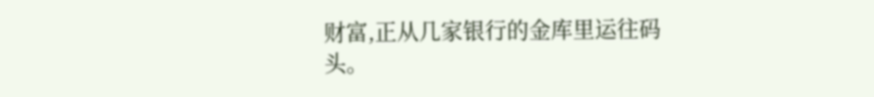财富,正从几家银行的金库里运往码头。